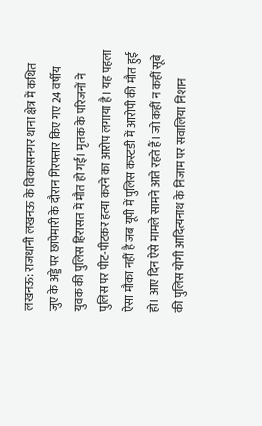लखनऊ: राजधानी लखनऊ के विकासनगर थाना क्षेत्र में कथित जुए के अड्डे पर छापेमारी के दौरान गिरफ्तार किए गए 24 वर्षीय युवक की पुलिस हिरासत में मौत हो गई। मृतक के परिजनों ने पुलिस पर पीट-पीटकर हत्या करने का आरोप लगाया है। यह पहला ऐसा मौका नहीं है जब यूपी में पुलिस कस्टडी में आरोपी की मौत हुई हो। आए दिन ऐसे मामले सामने आते रहते हैं। जो कहीं न कहीं सूबे की पुलिस योगी आदित्यनाथ के निजाम पर सवालिया निशान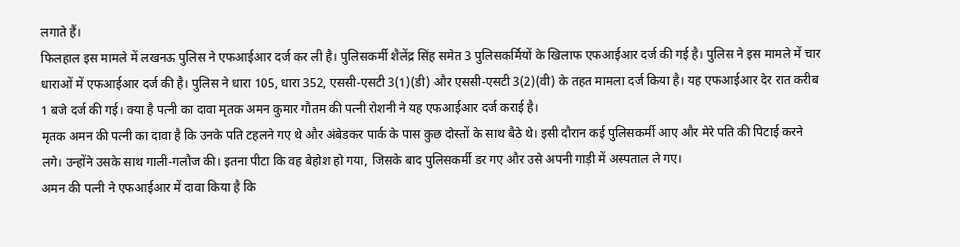लगाते हैं।
फिलहाल इस मामले में लखनऊ पुलिस ने एफआईआर दर्ज कर ली है। पुलिसकर्मी शैलेंद्र सिंह समेत 3 पुलिसकर्मियों के खिलाफ एफआईआर दर्ज की गई है। पुलिस ने इस मामले में चार धाराओं में एफआईआर दर्ज की है। पुलिस ने धारा 105, धारा 352, एससी-एसटी 3(1)(डी) और एससी-एसटी 3(2)(वी) के तहत मामला दर्ज किया है। यह एफआईआर देर रात करीब 1 बजे दर्ज की गई। क्या है पत्नी का दावा मृतक अमन कुमार गौतम की पत्नी रोशनी ने यह एफआईआर दर्ज कराई है।
मृतक अमन की पत्नी का दावा है कि उनके पति टहलने गए थे और अंबेडकर पार्क के पास कुछ दोस्तों के साथ बैठे थे। इसी दौरान कई पुलिसकर्मी आए और मेरे पति की पिटाई करने लगे। उन्होंने उसके साथ गाली-गलौज की। इतना पीटा कि वह बेहोश हो गया, जिसके बाद पुलिसकर्मी डर गए और उसे अपनी गाड़ी में अस्पताल ले गए।
अमन की पत्नी ने एफआईआर में दावा किया है कि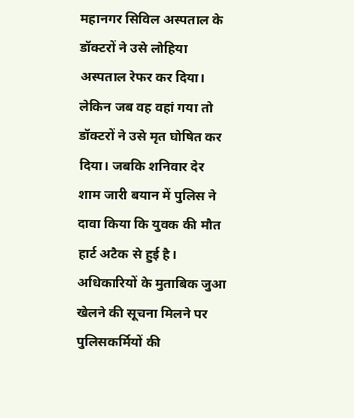महानगर सिविल अस्पताल के डॉक्टरों ने उसे लोहिया अस्पताल रेफर कर दिया। लेकिन जब वह वहां गया तो डॉक्टरों ने उसे मृत घोषित कर दिया। जबकि शनिवार देर शाम जारी बयान में पुलिस ने दावा किया कि युवक की मौत हार्ट अटैक से हुई है।
अधिकारियों के मुताबिक जुआ खेलने की सूचना मिलने पर पुलिसकर्मियों की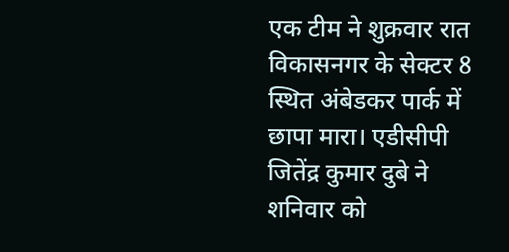एक टीम ने शुक्रवार रात विकासनगर के सेक्टर 8 स्थित अंबेडकर पार्क में छापा मारा। एडीसीपी जितेंद्र कुमार दुबे ने शनिवार को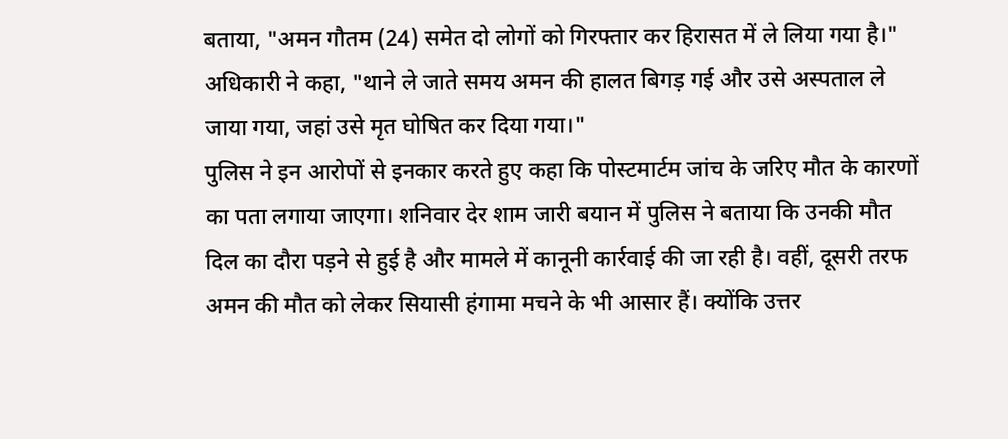बताया, "अमन गौतम (24) समेत दो लोगों को गिरफ्तार कर हिरासत में ले लिया गया है।" अधिकारी ने कहा, "थाने ले जाते समय अमन की हालत बिगड़ गई और उसे अस्पताल ले जाया गया, जहां उसे मृत घोषित कर दिया गया।"
पुलिस ने इन आरोपों से इनकार करते हुए कहा कि पोस्टमार्टम जांच के जरिए मौत के कारणों का पता लगाया जाएगा। शनिवार देर शाम जारी बयान में पुलिस ने बताया कि उनकी मौत दिल का दौरा पड़ने से हुई है और मामले में कानूनी कार्रवाई की जा रही है। वहीं, दूसरी तरफ अमन की मौत को लेकर सियासी हंगामा मचने के भी आसार हैं। क्योंकि उत्तर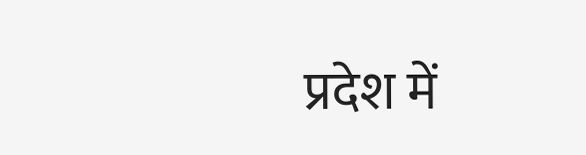प्रदेश में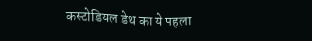कस्टोडियल डेथ का ये पहला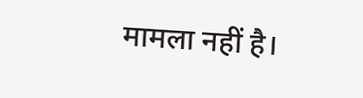मामला नहीं है।